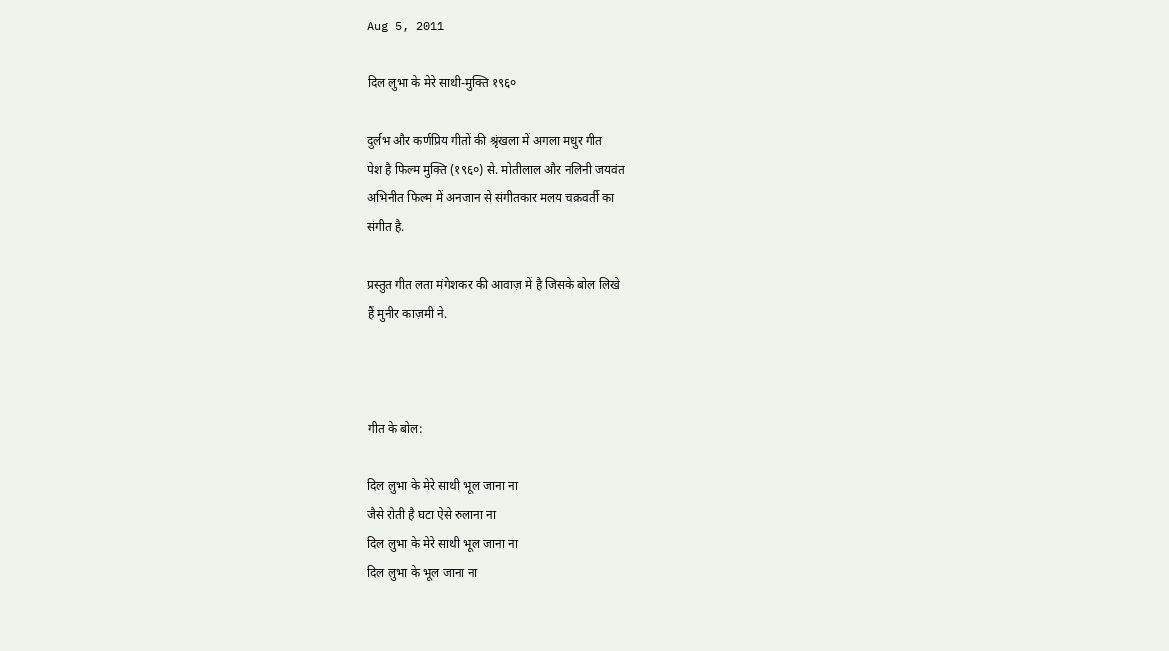Aug 5, 2011

दिल लुभा के मेरे साथी-मुक्ति १९६०

दुर्लभ और कर्णप्रिय गीतों की श्रृंखला में अगला मधुर गीत
पेश है फिल्म मुक्ति (१९६०) से. मोतीलाल और नलिनी जयवंत
अभिनीत फिल्म में अनजान से संगीतकार मलय चक्रवर्ती का
संगीत है.

प्रस्तुत गीत लता मंगेशकर की आवाज़ में है जिसके बोल लिखे
हैं मुनीर काज़मी ने.



गीत के बोल:

दिल लुभा के मेरे साथी भूल जाना ना
जैसे रोती है घटा ऐसे रुलाना ना
दिल लुभा के मेरे साथी भूल जाना ना
दिल लुभा के भूल जाना ना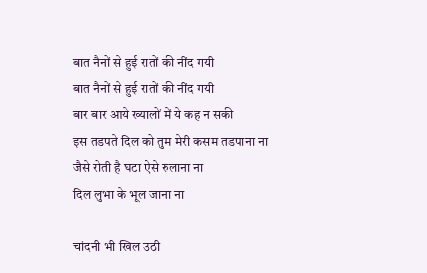बात नैनों से हुई रातों की नींद गयी
बात नैनों से हुई रातों की नींद गयी
बार बार आये ख्यालों में ये कह न सकी
इस तडपते दिल को तुम मेरी कसम तडपाना ना
जैसे रोती है घटा ऐसे रुलाना ना
दिल लुभा के भूल जाना ना

चांदनी भी खिल उठी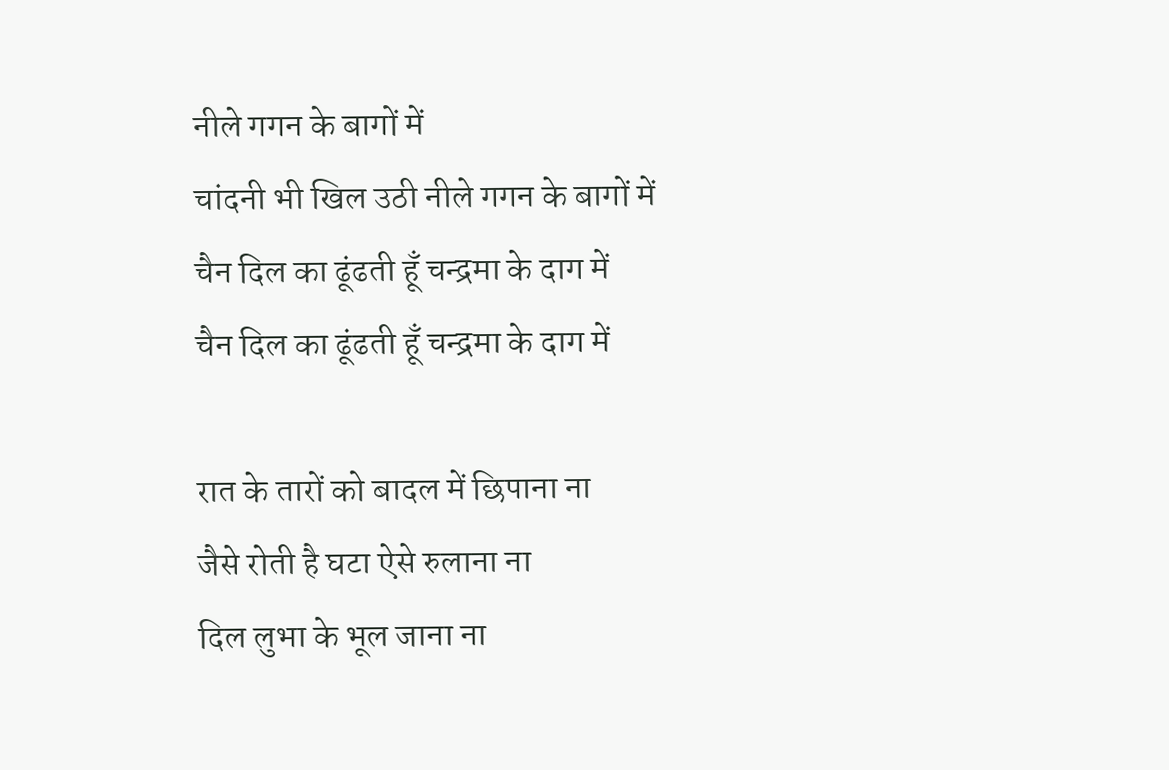नीले गगन के बागों में
चांदनी भी खिल उठी नीले गगन के बागों में
चैन दिल का ढूंढती हूँ चन्द्रमा के दाग में
चैन दिल का ढूंढती हूँ चन्द्रमा के दाग में

रात के तारों को बादल में छिपाना ना
जैसे रोती है घटा ऐसे रुलाना ना
दिल लुभा के भूल जाना ना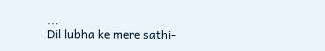...
Dil lubha ke mere sathi-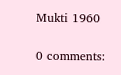Mukti 1960

0 comments: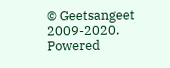© Geetsangeet 2009-2020. Powered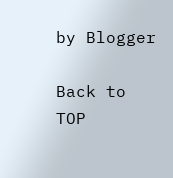by Blogger

Back to TOP